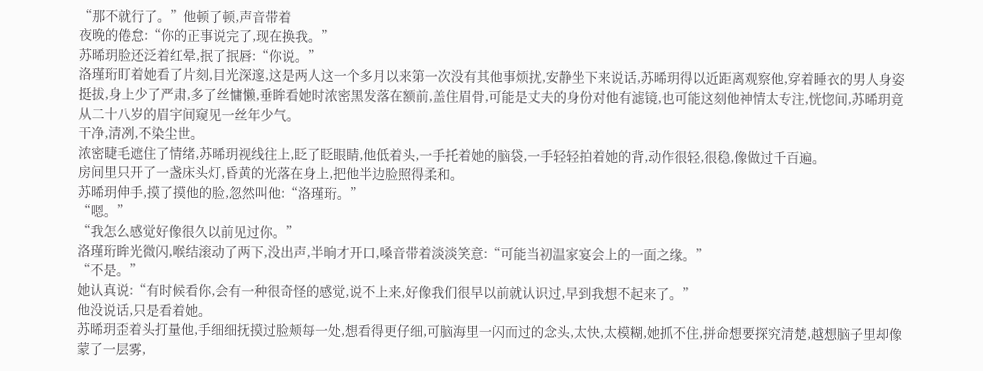“那不就行了。”他顿了顿,声音带着
夜晚的倦怠:“你的正事说完了,现在换我。”
苏晞玥脸还泛着红晕,抿了抿唇:“你说。”
洛瑾珩盯着她看了片刻,目光深邃,这是两人这一个多月以来第一次没有其他事烦扰,安静坐下来说话,苏晞玥得以近距离观察他,穿着睡衣的男人身姿挺拔,身上少了严肃,多了丝慵懒,垂眸看她时浓密黑发落在额前,盖住眉骨,可能是丈夫的身份对他有滤镜,也可能这刻他神情太专注,恍惚间,苏晞玥竟从二十八岁的眉宇间窥见一丝年少气。
干净,清冽,不染尘世。
浓密睫毛遮住了情绪,苏晞玥视线往上,眨了眨眼睛,他低着头,一手托着她的脑袋,一手轻轻拍着她的背,动作很轻,很稳,像做过千百遍。
房间里只开了一盏床头灯,昏黄的光落在身上,把他半边脸照得柔和。
苏晞玥伸手,摸了摸他的脸,忽然叫他:“洛瑾珩。”
“嗯。”
“我怎么感觉好像很久以前见过你。”
洛瑾珩眸光微闪,喉结滚动了两下,没出声,半晌才开口,嗓音带着淡淡笑意:“可能当初温家宴会上的一面之缘。”
“不是。”
她认真说:“有时候看你,会有一种很奇怪的感觉,说不上来,好像我们很早以前就认识过,早到我想不起来了。”
他没说话,只是看着她。
苏晞玥歪着头打量他,手细细抚摸过脸颊每一处,想看得更仔细,可脑海里一闪而过的念头,太快,太模糊,她抓不住,拼命想要探究清楚,越想脑子里却像蒙了一层雾,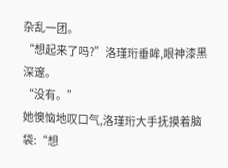杂乱一团。
“想起来了吗?”洛瑾珩垂眸,眼神漆黑深邃。
“没有。”
她懊恼地叹口气,洛瑾珩大手抚摸着脑袋:“想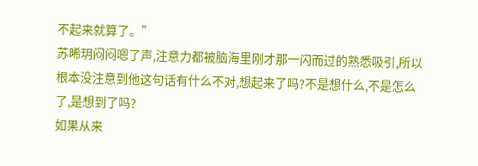不起来就算了。”
苏晞玥闷闷嗯了声,注意力都被脑海里刚才那一闪而过的熟悉吸引,所以根本没注意到他这句话有什么不对,想起来了吗?不是想什么,不是怎么了,是想到了吗?
如果从来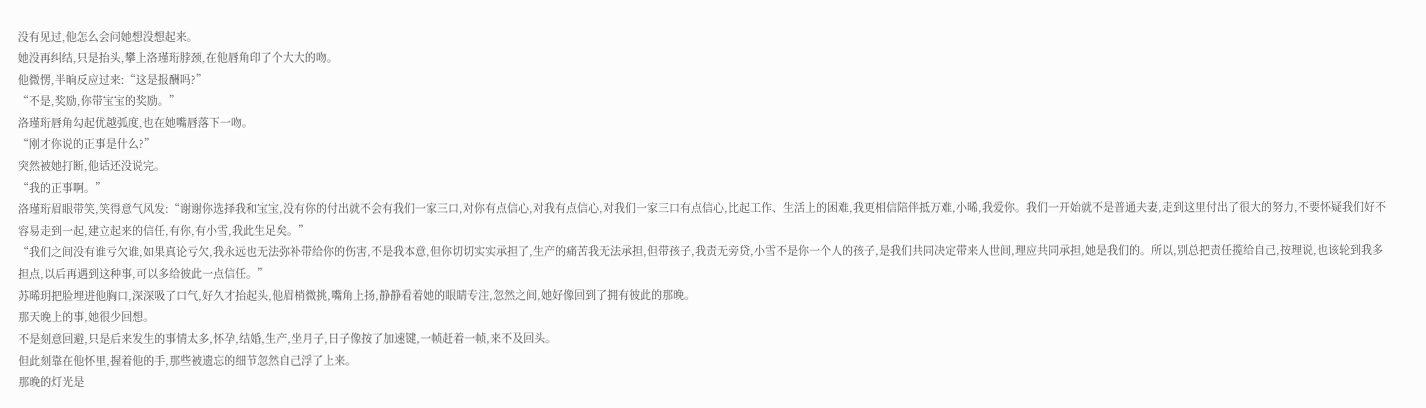没有见过,他怎么会问她想没想起来。
她没再纠结,只是抬头,攀上洛瑾珩脖颈,在他唇角印了个大大的吻。
他微愣,半晌反应过来:“这是报酬吗?”
“不是,奖励,你带宝宝的奖励。”
洛瑾珩唇角勾起优越弧度,也在她嘴唇落下一吻。
“刚才你说的正事是什么?”
突然被她打断,他话还没说完。
“我的正事啊。”
洛瑾珩眉眼带笑,笑得意气风发:“谢谢你选择我和宝宝,没有你的付出就不会有我们一家三口,对你有点信心,对我有点信心,对我们一家三口有点信心,比起工作、生活上的困难,我更相信陪伴抵万难,小晞,我爱你。我们一开始就不是普通夫妻,走到这里付出了很大的努力,不要怀疑我们好不容易走到一起,建立起来的信任,有你,有小雪,我此生足矣。”
“我们之间没有谁亏欠谁,如果真论亏欠,我永远也无法弥补带给你的伤害,不是我本意,但你切切实实承担了,生产的痛苦我无法承担,但带孩子,我责无旁贷,小雪不是你一个人的孩子,是我们共同决定带来人世间,理应共同承担,她是我们的。所以,别总把责任揽给自己,按理说,也该轮到我多担点,以后再遇到这种事,可以多给彼此一点信任。”
苏晞玥把脸埋进他胸口,深深吸了口气,好久才抬起头,他眉梢微挑,嘴角上扬,静静看着她的眼睛专注,忽然之间,她好像回到了拥有彼此的那晚。
那天晚上的事,她很少回想。
不是刻意回避,只是后来发生的事情太多,怀孕,结婚,生产,坐月子,日子像按了加速键,一帧赶着一帧,来不及回头。
但此刻靠在他怀里,握着他的手,那些被遗忘的细节忽然自己浮了上来。
那晚的灯光是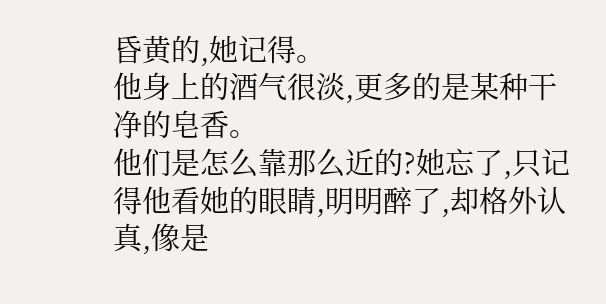昏黄的,她记得。
他身上的酒气很淡,更多的是某种干净的皂香。
他们是怎么靠那么近的?她忘了,只记得他看她的眼睛,明明醉了,却格外认真,像是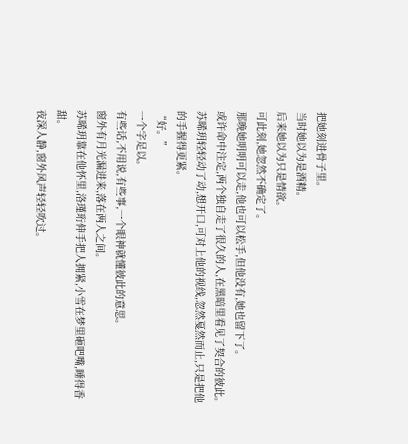把她刻进骨子里。
当时她以为是酒精。
后来她以为只是情欲。
可此刻,她忽然不确定了。
那晚她明明可以走,他也可以松手,但他没有,她也留下了。
或许命中注定,两个独自走了很久的人,在黑暗里看见了契合的彼此。
苏晞玥轻轻动了动,想开口,可对上他的视线,忽然戛然而止,只是把他的手握得更紧。
“好。”
一个字足以。
有些话,不用说,有些事,一个眼神就懂彼此的意思。
窗外有月光漏进来,落在两人之间。
苏晞玥靠在他怀里,洛瑾珩伸手把人拥紧,小雪在梦里砸吧嘴,睡得香甜。
夜深人静,窗外风声轻轻吹过。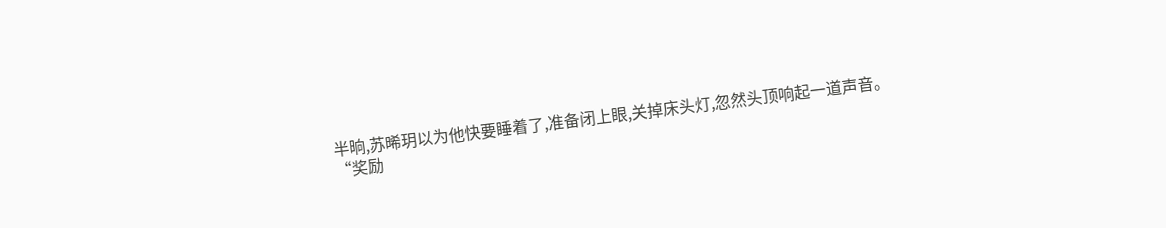半晌,苏晞玥以为他快要睡着了,准备闭上眼,关掉床头灯,忽然头顶响起一道声音。
“奖励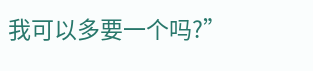我可以多要一个吗?”